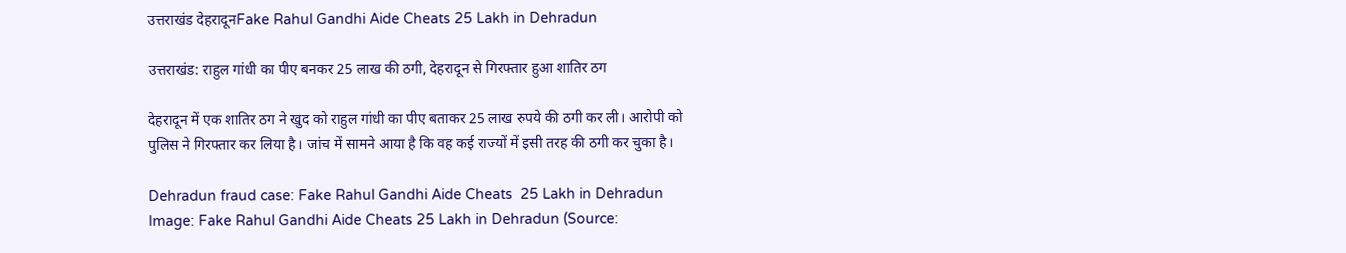उत्तराखंड देहरादूनFake Rahul Gandhi Aide Cheats 25 Lakh in Dehradun

उत्तराखंड: राहुल गांधी का पीए बनकर 25 लाख की ठगी, देहरादून से गिरफ्तार हुआ शातिर ठग

देहरादून में एक शातिर ठग ने खुद को राहुल गांधी का पीए बताकर 25 लाख रुपये की ठगी कर ली। आरोपी को पुलिस ने गिरफ्तार कर लिया है। जांच में सामने आया है कि वह कई राज्यों में इसी तरह की ठगी कर चुका है।

Dehradun fraud case: Fake Rahul Gandhi Aide Cheats  25 Lakh in Dehradun
Image: Fake Rahul Gandhi Aide Cheats 25 Lakh in Dehradun (Source: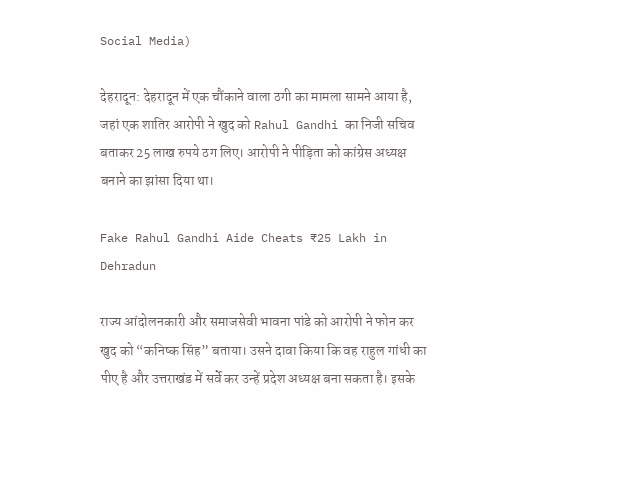Social Media)

देहरादून: देहरादून में एक चौंकाने वाला ठगी का मामला सामने आया है, जहां एक शातिर आरोपी ने खुद को Rahul Gandhi का निजी सचिव बताकर 25 लाख रुपये ठग लिए। आरोपी ने पीड़िता को कांग्रेस अध्यक्ष बनाने का झांसा दिया था।

Fake Rahul Gandhi Aide Cheats ₹25 Lakh in Dehradun

राज्य आंदोलनकारी और समाजसेवी भावना पांडे को आरोपी ने फोन कर खुद को “कनिष्क सिंह” बताया। उसने दावा किया कि वह राहुल गांधी का पीए है और उत्तराखंड में सर्वे कर उन्हें प्रदेश अध्यक्ष बना सकता है। इसके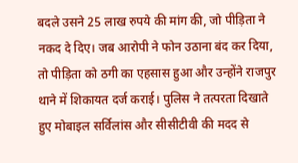बदले उसने 25 लाख रुपये की मांग की, जो पीड़िता ने नकद दे दिए। जब आरोपी ने फोन उठाना बंद कर दिया, तो पीड़िता को ठगी का एहसास हुआ और उन्होंने राजपुर थाने में शिकायत दर्ज कराई। पुलिस ने तत्परता दिखाते हुए मोबाइल सर्विलांस और सीसीटीवी की मदद से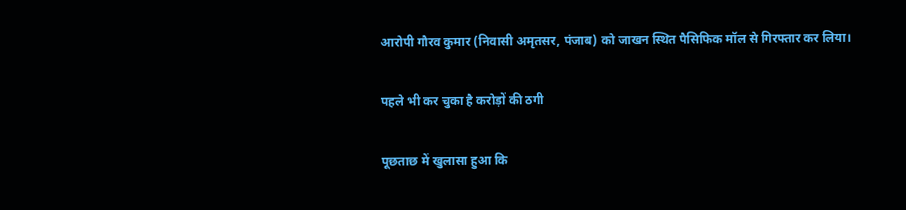आरोपी गौरव कुमार (निवासी अमृतसर, पंजाब) को जाखन स्थित पैसिफिक मॉल से गिरफ्तार कर लिया।

पहले भी कर चुका है करोड़ों की ठगी

पूछताछ में खुलासा हुआ कि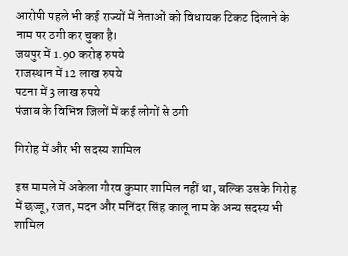आरोपी पहले भी कई राज्यों में नेताओं को विधायक टिकट दिलाने के नाम पर ठगी कर चुका है।
जयपुर में 1.90 करोड़ रुपये
राजस्थान में 12 लाख रुपये
पटना में 3 लाख रुपये
पंजाब के विभिन्न जिलों में कई लोगों से ठगी

गिरोह में और भी सदस्य शामिल

इस मामले में अकेला गौरव कुमार शामिल नहीं था, बल्कि उसके गिरोह में छज्जू, रजत, मदन और मनिंदर सिंह कालू नाम के अन्य सदस्य भी शामिल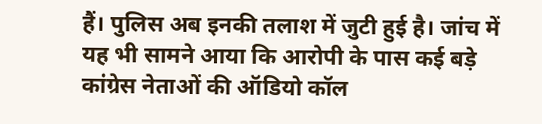हैं। पुलिस अब इनकी तलाश में जुटी हुई है। जांच में यह भी सामने आया कि आरोपी के पास कई बड़े कांग्रेस नेताओं की ऑडियो कॉल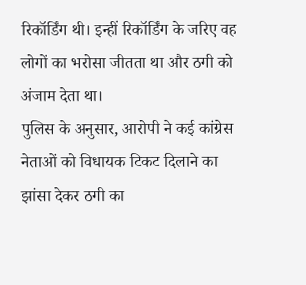रिकॉर्डिंग थी। इन्हीं रिकॉर्डिंग के जरिए वह लोगों का भरोसा जीतता था और ठगी को अंजाम देता था।
पुलिस के अनुसार, आरोपी ने कई कांग्रेस नेताओं को विधायक टिकट दिलाने का झांसा देकर ठगी का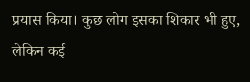प्रयास किया। कुछ लोग इसका शिकार भी हुए, लेकिन कई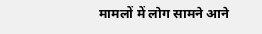मामलों में लोग सामने आने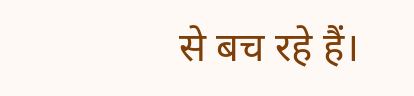से बच रहे हैं।